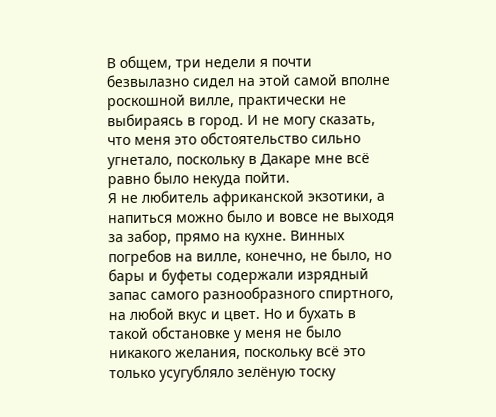В общем, три недели я почти безвылазно сидел на этой самой вполне роскошной вилле, практически не выбираясь в город. И не могу сказать, что меня это обстоятельство сильно угнетало, поскольку в Дакаре мне всё равно было некуда пойти.
Я не любитель африканской экзотики, а напиться можно было и вовсе не выходя за забор, прямо на кухне. Винных погребов на вилле, конечно, не было, но бары и буфеты содержали изрядный запас самого разнообразного спиртного, на любой вкус и цвет. Но и бухать в такой обстановке у меня не было никакого желания, поскольку всё это только усугубляло зелёную тоску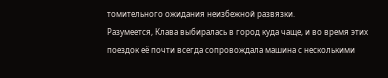томительного ожидания неизбежной развязки.
Разумеется, Клава выбиралась в город куда чаще, и во время этих поездок её почти всегда сопровождала машина с несколькими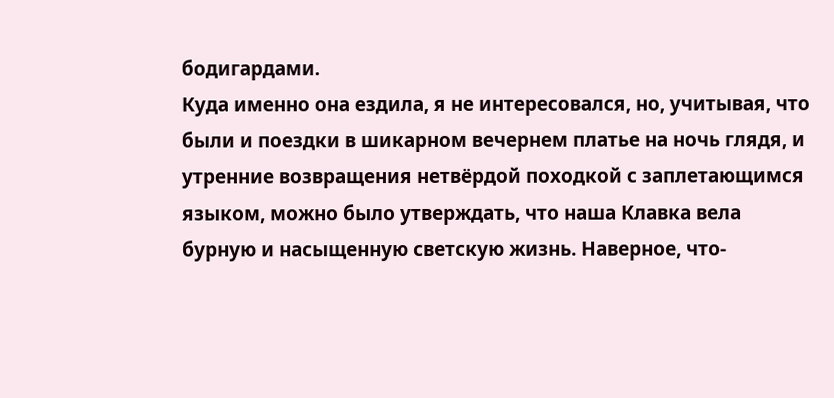бодигардами.
Куда именно она ездила, я не интересовался, но, учитывая, что были и поездки в шикарном вечернем платье на ночь глядя, и утренние возвращения нетвёрдой походкой с заплетающимся языком, можно было утверждать, что наша Клавка вела бурную и насыщенную светскую жизнь. Наверное, что-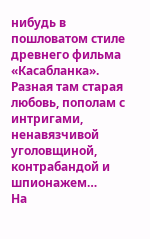нибудь в пошловатом стиле древнего фильма «Касабланка». Разная там старая любовь, пополам с интригами, ненавязчивой уголовщиной, контрабандой и шпионажем…
На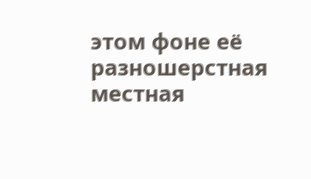этом фоне её разношерстная местная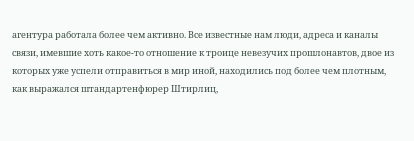агентура работала более чем активно. Все известные нам люди, адреса и каналы связи, имевшие хоть какое-то отношение к троице невезучих прошлонавтов, двое из которых уже успели отправиться в мир иной, находились под более чем плотным, как выражался штандартенфюрер Штирлиц,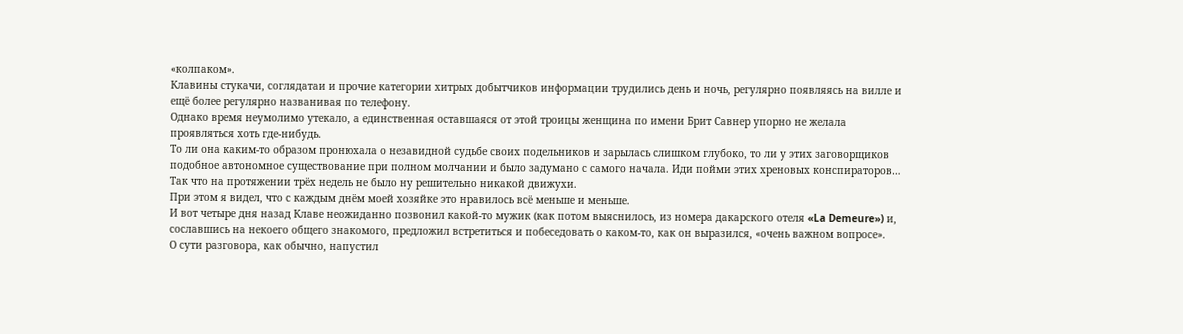«колпаком».
Клавины стукачи, соглядатаи и прочие категории хитрых добытчиков информации трудились день и ночь, регулярно появляясь на вилле и ещё более регулярно названивая по телефону.
Однако время неумолимо утекало, а единственная оставшаяся от этой троицы женщина по имени Брит Савнер упорно не желала проявляться хоть где-нибудь.
То ли она каким-то образом пронюхала о незавидной судьбе своих подельников и зарылась слишком глубоко, то ли у этих заговорщиков подобное автономное существование при полном молчании и было задумано с самого начала. Иди пойми этих хреновых конспираторов…
Так что на протяжении трёх недель не было ну решительно никакой движухи.
При этом я видел, что с каждым днём моей хозяйке это нравилось всё меньше и меньше.
И вот четыре дня назад Клаве неожиданно позвонил какой-то мужик (как потом выяснилось, из номера дакарского отеля «La Demeure») и, сославшись на некоего общего знакомого, предложил встретиться и побеседовать о каком-то, как он выразился, «очень важном вопросе».
О сути разговора, как обычно, напустил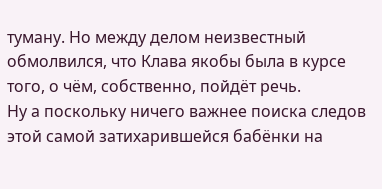туману. Но между делом неизвестный обмолвился, что Клава якобы была в курсе того, о чём, собственно, пойдёт речь.
Ну а поскольку ничего важнее поиска следов этой самой затихарившейся бабёнки на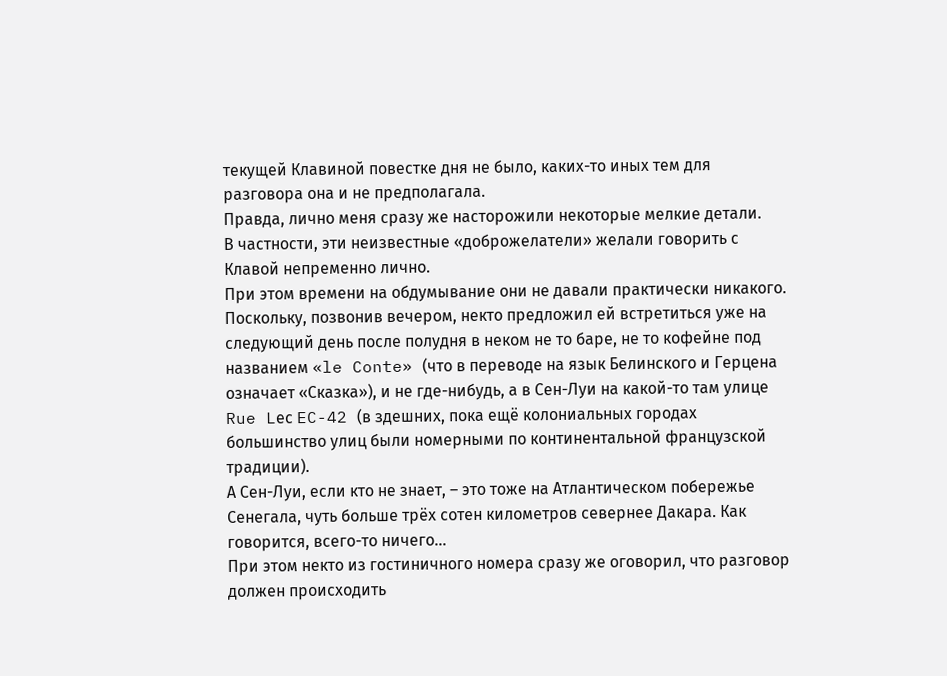текущей Клавиной повестке дня не было, каких-то иных тем для разговора она и не предполагала.
Правда, лично меня сразу же насторожили некоторые мелкие детали.
В частности, эти неизвестные «доброжелатели» желали говорить с Клавой непременно лично.
При этом времени на обдумывание они не давали практически никакого. Поскольку, позвонив вечером, некто предложил ей встретиться уже на следующий день после полудня в неком не то баре, не то кофейне под названием «le Conte» (что в переводе на язык Белинского и Герцена означает «Сказка»), и не где-нибудь, а в Сен-Луи на какой-то там улице Rue Lес EC-42 (в здешних, пока ещё колониальных городах большинство улиц были номерными по континентальной французской традиции).
А Сен-Луи, если кто не знает, – это тоже на Атлантическом побережье Сенегала, чуть больше трёх сотен километров севернее Дакара. Как говорится, всего-то ничего…
При этом некто из гостиничного номера сразу же оговорил, что разговор должен происходить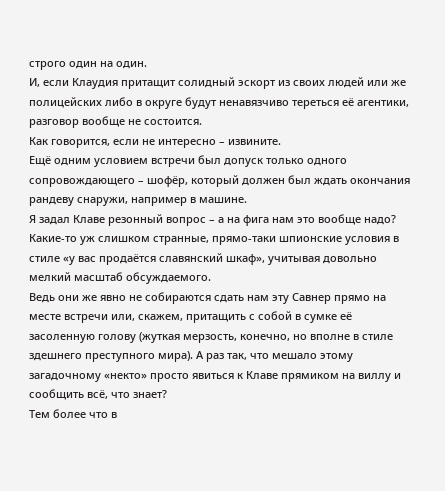строго один на один.
И, если Клаудия притащит солидный эскорт из своих людей или же полицейских либо в округе будут ненавязчиво тереться её агентики, разговор вообще не состоится.
Как говорится, если не интересно – извините.
Ещё одним условием встречи был допуск только одного сопровождающего – шофёр, который должен был ждать окончания рандеву снаружи, например в машине.
Я задал Клаве резонный вопрос – а на фига нам это вообще надо? Какие-то уж слишком странные, прямо-таки шпионские условия в стиле «у вас продаётся славянский шкаф», учитывая довольно мелкий масштаб обсуждаемого.
Ведь они же явно не собираются сдать нам эту Савнер прямо на месте встречи или, скажем, притащить с собой в сумке её засоленную голову (жуткая мерзость, конечно, но вполне в стиле здешнего преступного мира). А раз так, что мешало этому загадочному «некто» просто явиться к Клаве прямиком на виллу и сообщить всё, что знает?
Тем более что в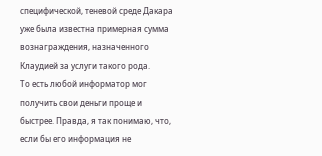специфической, теневой среде Дакара уже была известна примерная сумма вознаграждения, назначенного Клаудией за услуги такого рода.
То есть любой информатор мог получить свои деньги проще и быстрее. Правда, я так понимаю, что, если бы его информация не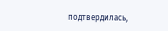подтвердилась,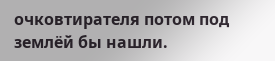очковтирателя потом под землёй бы нашли.